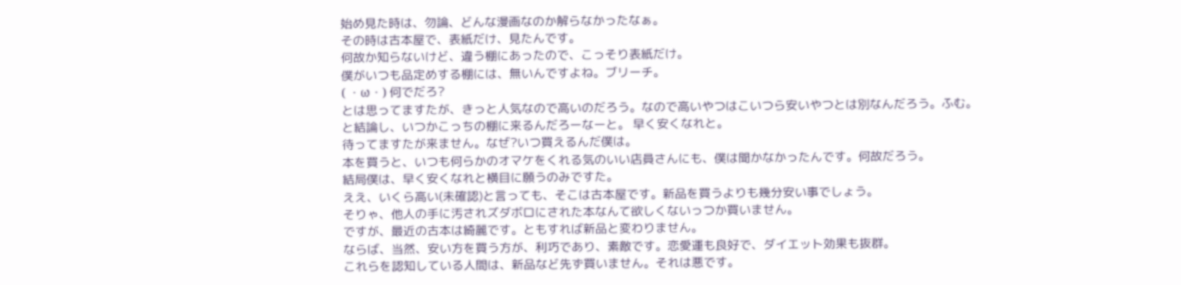始め見た時は、勿論、どんな漫画なのか解らなかったなぁ。
その時は古本屋で、表紙だけ、見たんです。
何故か知らないけど、違う棚にあったので、こっそり表紙だけ。
僕がいつも品定めする棚には、無いんですよね。ブリーチ。
( ・ω・) 何でだろ?
とは思ってますたが、きっと人気なので高いのだろう。なので高いやつはこいつら安いやつとは別なんだろう。ふむ。
と結論し、いつかこっちの棚に来るんだろーなーと。 早く安くなれと。
待ってますたが来ません。なぜ?いつ買えるんだ僕は。
本を買うと、いつも何らかのオマケをくれる気のいい店員さんにも、僕は聞かなかったんです。何故だろう。
結局僕は、早く安くなれと横目に願うのみですた。
ええ、いくら高い(未確認)と言っても、そこは古本屋です。新品を買うよりも幾分安い事でしょう。
そりゃ、他人の手に汚されズダボロにされた本なんて欲しくないっつか買いません。
ですが、最近の古本は綺麗です。ともすれば新品と変わりません。
ならば、当然、安い方を買う方が、利巧であり、素敵です。恋愛運も良好で、ダイエット効果も抜群。
これらを認知している人間は、新品など先ず買いません。それは悪です。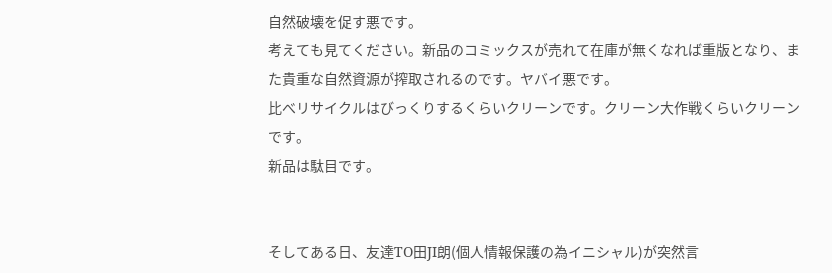自然破壊を促す悪です。
考えても見てください。新品のコミックスが売れて在庫が無くなれば重版となり、また貴重な自然資源が搾取されるのです。ヤバイ悪です。
比べリサイクルはびっくりするくらいクリーンです。クリーン大作戦くらいクリーンです。
新品は駄目です。


そしてある日、友達TO田JI朗(個人情報保護の為イニシャル)が突然言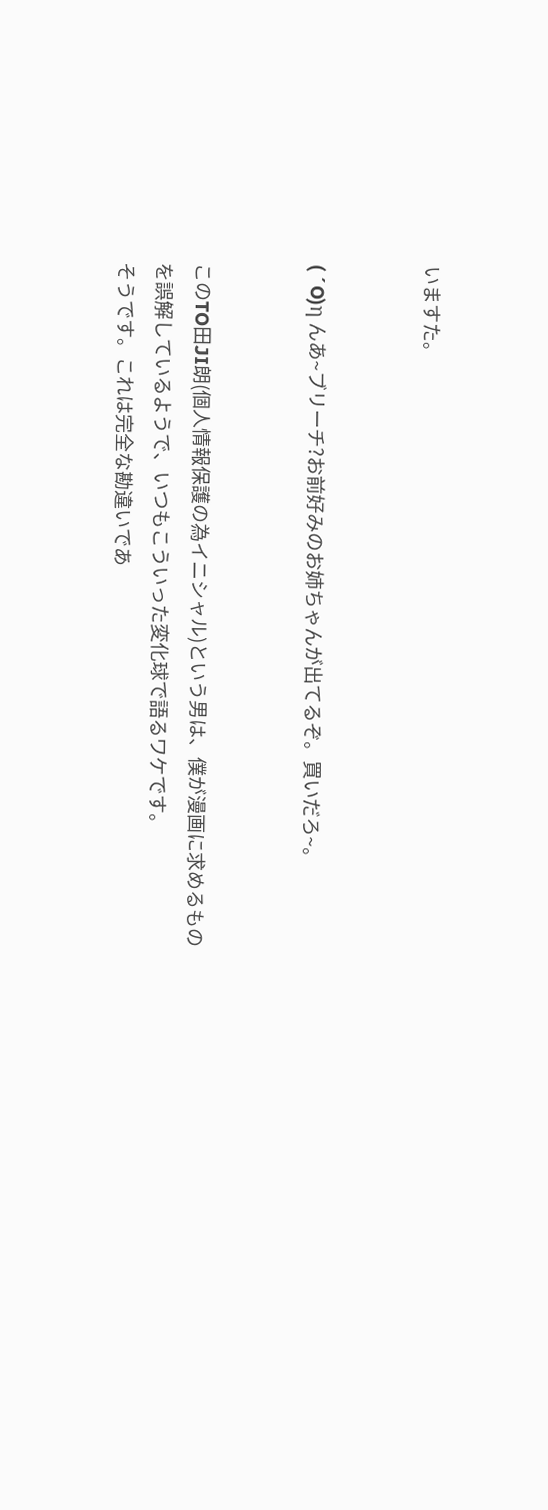いますた。


( ´O)η んあ~ブリーチ?お前好みのお姉ちゃんが出てるぞ。買いだろ~。


このTO田JI朗(個人情報保護の為イニシャル)という男は、僕が漫画に求めるものを誤解しているようで、いつもこういった変化球で語るワケです。
そうです。これは完全な勘違いであ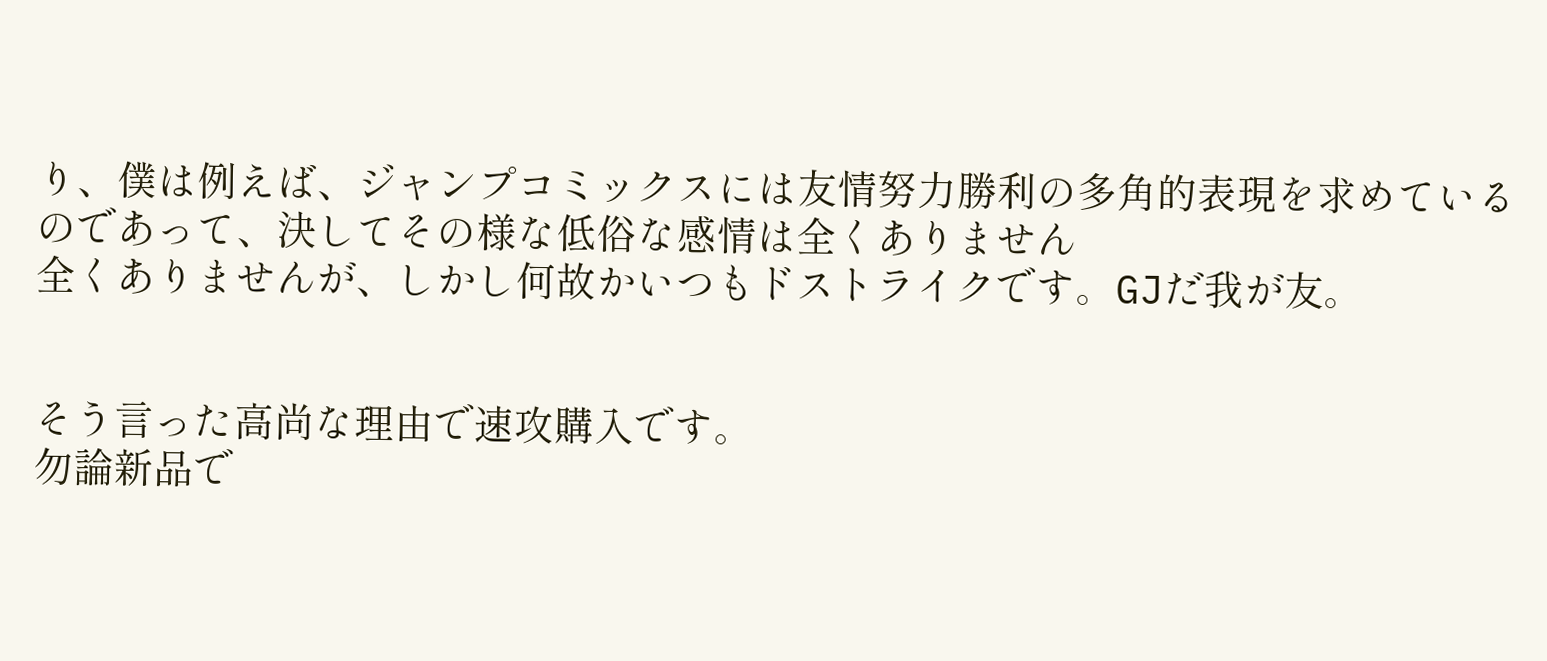り、僕は例えば、ジャンプコミックスには友情努力勝利の多角的表現を求めているのであって、決してその様な低俗な感情は全くありません
全くありませんが、しかし何故かいつもドストライクです。GJだ我が友。


そう言った高尚な理由で速攻購入です。
勿論新品で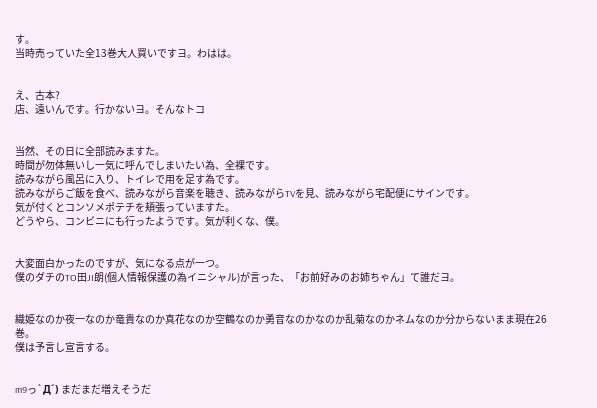す。
当時売っていた全13巻大人買いですヨ。わはは。


え、古本?
店、遠いんです。行かないヨ。そんなトコ


当然、その日に全部読みますた。
時間が勿体無いし一気に呼んでしまいたい為、全裸です。
読みながら風呂に入り、トイレで用を足す為です。
読みながらご飯を食べ、読みながら音楽を聴き、読みながらTVを見、読みながら宅配便にサインです。
気が付くとコンソメポテチを頬張っていますた。
どうやら、コンビニにも行ったようです。気が利くな、僕。


大変面白かったのですが、気になる点が一つ。
僕のダチのTO田JI朗(個人情報保護の為イニシャル)が言った、「お前好みのお姉ちゃん」て誰だヨ。


織姫なのか夜一なのか竜貴なのか真花なのか空鶴なのか勇音なのかなのか乱菊なのかネムなのか分からないまま現在26巻。
僕は予言し宣言する。


m9っ`Д´) まだまだ増えそうだ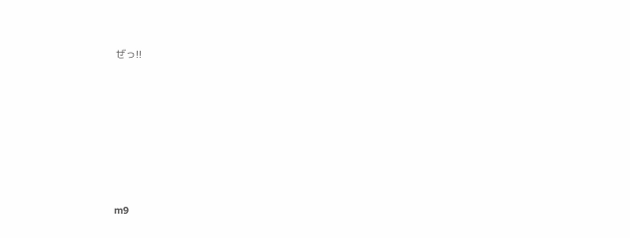ぜっ!!












m9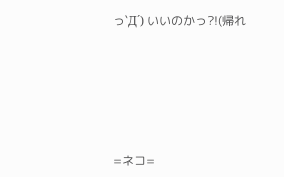っ`Д´) いいのかっ?!(帰れ





=ネコ=